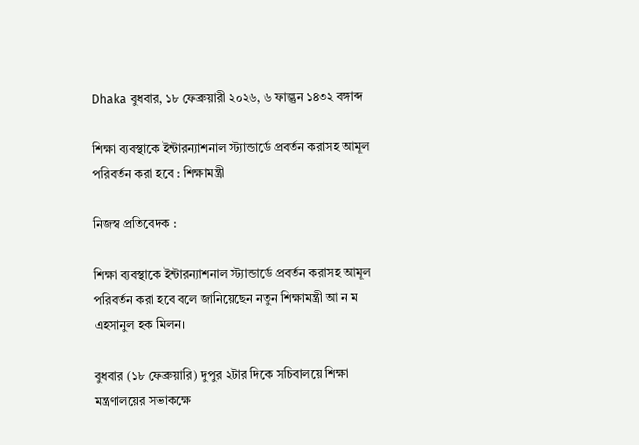Dhaka বুধবার, ১৮ ফেব্রুয়ারী ২০২৬, ৬ ফাল্গুন ১৪৩২ বঙ্গাব্দ

শিক্ষা ব্যবস্থাকে ইন্টারন্যাশনাল স্ট্যান্ডার্ডে প্রবর্তন করাসহ আমূল পরিবর্তন করা হবে : শিক্ষামন্ত্রী

নিজস্ব প্রতিবেদক :

শিক্ষা ব্যবস্থাকে ইন্টারন্যাশনাল স্ট্যান্ডার্ডে প্রবর্তন করাসহ আমূল পরিবর্তন করা হবে বলে জানিয়েছেন নতুন শিক্ষামন্ত্রী আ ন ম এহসানুল হক মিলন।

বুধবার (১৮ ফেব্রুয়ারি) দুপুর ২টার দিকে সচিবালয়ে শিক্ষা মন্ত্রণালয়ের সভাকক্ষে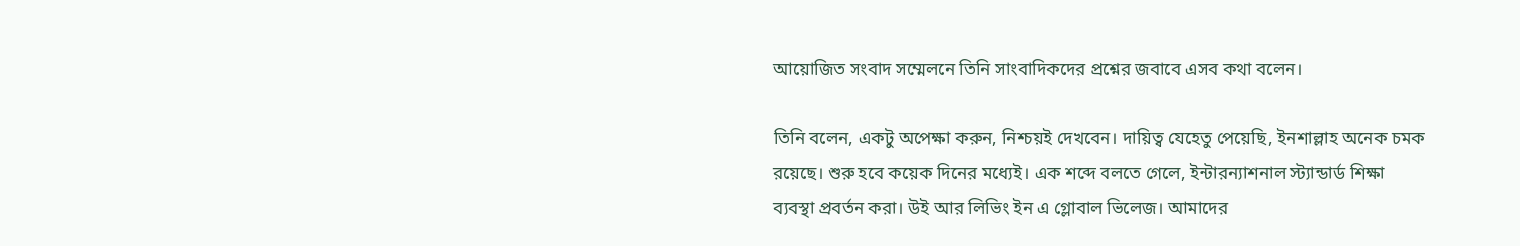আয়োজিত সংবাদ সম্মেলনে তিনি সাংবাদিকদের প্রশ্নের জবাবে এসব কথা বলেন।

তিনি বলেন, একটু অপেক্ষা করুন, নিশ্চয়ই দেখবেন। দায়িত্ব যেহেতু পেয়েছি, ইনশাল্লাহ অনেক চমক রয়েছে। শুরু হবে কয়েক দিনের মধ্যেই। এক শব্দে বলতে গেলে, ইন্টারন্যাশনাল স্ট্যান্ডার্ড শিক্ষা ব্যবস্থা প্রবর্তন করা। উই আর লিভিং ইন এ গ্লোবাল ভিলেজ। আমাদের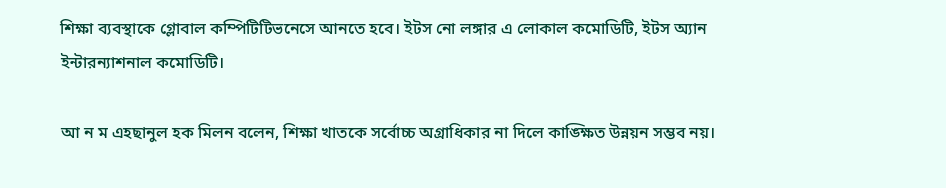শিক্ষা ব্যবস্থাকে গ্লোবাল কম্পিটিটিভনেসে আনতে হবে। ইটস নো লঙ্গার এ লোকাল কমোডিটি, ইটস অ্যান ইন্টারন্যাশনাল কমোডিটি।

আ ন ম এহছানুল হক মিলন বলেন, শিক্ষা খাতকে সর্বোচ্চ অগ্রাধিকার না দিলে কাঙ্ক্ষিত উন্নয়ন সম্ভব নয়।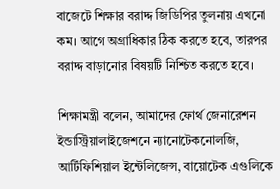বাজেটে শিক্ষার বরাদ্দ জিডিপির তুলনায় এখনো কম। আগে অগ্রাধিকার ঠিক করতে হবে, তারপর বরাদ্দ বাড়ানোর বিষয়টি নিশ্চিত করতে হবে।

শিক্ষামন্ত্রী বলেন, আমাদের ফোর্থ জেনারেশন ইন্ডাস্ট্রিয়ালাইজেশনে ন্যানোটেকনোলজি, আর্টিফিশিয়াল ইন্টেলিজেন্স, বায়োটেক এগুলিকে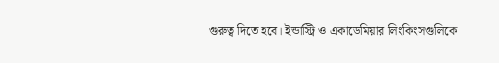গুরুত্ব দিতে হবে। ইন্ডাস্ট্রি ও একাডেমিয়ার লিংকিংসগুলিকে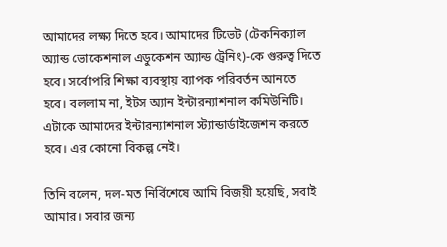আমাদের লক্ষ্য দিতে হবে। আমাদের টিভেট (টেকনিক্যাল অ্যান্ড ভোকেশনাল এডুকেশন অ্যান্ড ট্রেনিং)-কে গুরুত্ব দিতে হবে। সর্বোপরি শিক্ষা ব্যবস্থায় ব্যাপক পরিবর্তন আনতে হবে। বললাম না, ইটস অ্যান ইন্টারন্যাশনাল কমিউনিটি। এটাকে আমাদের ইন্টারন্যাশনাল স্ট্যান্ডার্ডাইজেশন করতে হবে। এর কোনো বিকল্প নেই।

তিনি বলেন, দল-মত নির্বিশেষে আমি বিজয়ী হয়েছি, সবাই আমার। সবার জন্য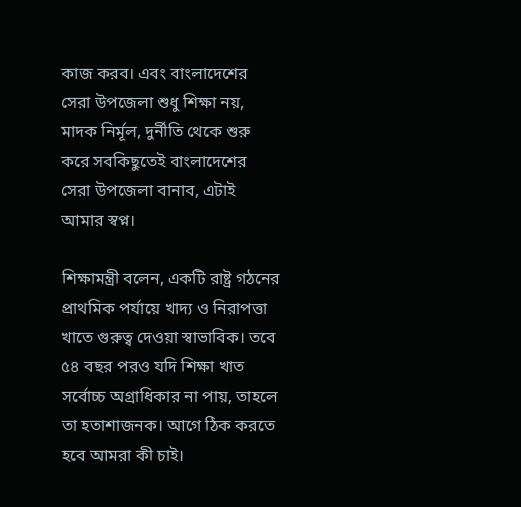কাজ করব। এবং বাংলাদেশের সেরা উপজেলা শুধু শিক্ষা নয়, মাদক নির্মূল, দুর্নীতি থেকে শুরু করে সবকিছুতেই বাংলাদেশের সেরা উপজেলা বানাব, এটাই আমার স্বপ্ন।

শিক্ষামন্ত্রী বলেন, একটি রাষ্ট্র গঠনের প্রাথমিক পর্যায়ে খাদ্য ও নিরাপত্তা খাতে গুরুত্ব দেওয়া স্বাভাবিক। তবে ৫৪ বছর পরও যদি শিক্ষা খাত সর্বোচ্চ অগ্রাধিকার না পায়, তাহলে তা হতাশাজনক। আগে ঠিক করতে হবে আমরা কী চাই।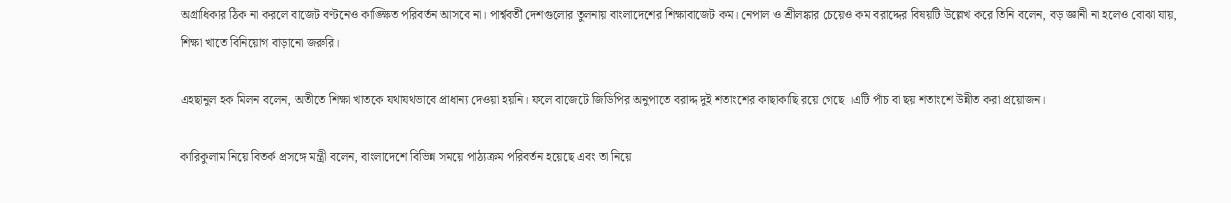অগ্রাধিকার ঠিক না করলে বাজেট বণ্টনেও কাঙ্ক্ষিত পরিবর্তন আসবে না। পার্শ্ববর্তী দেশগুলোর তুলনায় বাংলাদেশের শিক্ষাবাজেট কম। নেপাল ও শ্রীলঙ্কার চেয়েও কম বরাদ্দের বিষয়টি উল্লেখ করে তিনি বলেন, বড় জ্ঞানী না হলেও বোঝা যায়, শিক্ষা খাতে বিনিয়োগ বাড়ানো জরুরি।

এহছানুল হক মিলন বলেন, অতীতে শিক্ষা খাতকে যথাযথভাবে প্রাধান্য দেওয়া হয়নি। ফলে বাজেটে জিডিপির অনুপাতে বরাদ্দ দুই শতাংশের কাছাকাছি রয়ে গেছে ।এটি পাঁচ বা ছয় শতাংশে উন্নীত করা প্রয়োজন।

কারিকুলাম নিয়ে বিতর্ক প্রসঙ্গে মন্ত্রী বলেন, বাংলাদেশে বিভিন্ন সময়ে পাঠ্যক্রম পরিবর্তন হয়েছে এবং তা নিয়ে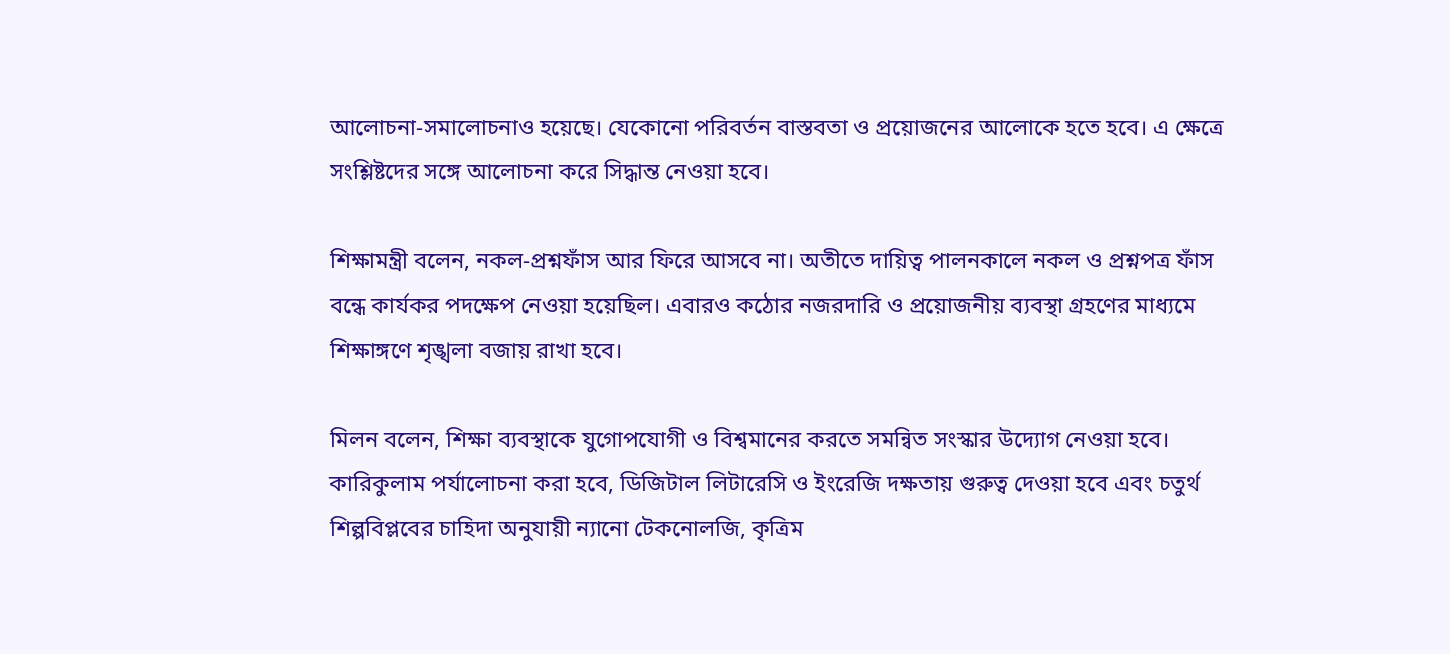আলোচনা-সমালোচনাও হয়েছে। যেকোনো পরিবর্তন বাস্তবতা ও প্রয়োজনের আলোকে হতে হবে। এ ক্ষেত্রে সংশ্লিষ্টদের সঙ্গে আলোচনা করে সিদ্ধান্ত নেওয়া হবে।

শিক্ষামন্ত্রী বলেন, নকল-প্রশ্নফাঁস আর ফিরে আসবে না। অতীতে দায়িত্ব পালনকালে নকল ও প্রশ্নপত্র ফাঁস বন্ধে কার্যকর পদক্ষেপ নেওয়া হয়েছিল। এবারও কঠোর নজরদারি ও প্রয়োজনীয় ব্যবস্থা গ্রহণের মাধ্যমে শিক্ষাঙ্গণে শৃঙ্খলা বজায় রাখা হবে।

মিলন বলেন, শিক্ষা ব্যবস্থাকে যুগোপযোগী ও বিশ্বমানের করতে সমন্বিত সংস্কার উদ্যোগ নেওয়া হবে। কারিকুলাম পর্যালোচনা করা হবে, ডিজিটাল লিটারেসি ও ইংরেজি দক্ষতায় গুরুত্ব দেওয়া হবে এবং চতুর্থ শিল্পবিপ্লবের চাহিদা অনুযায়ী ন্যানো টেকনোলজি, কৃত্রিম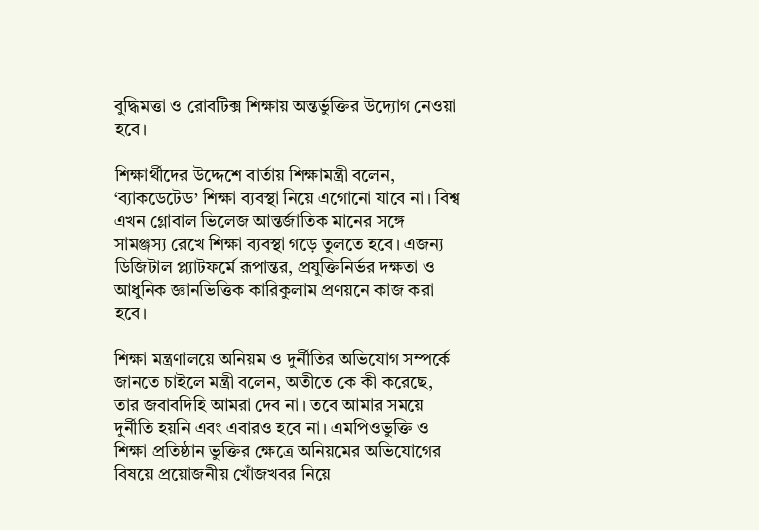বুদ্ধিমত্তা ও রোবটিক্স শিক্ষায় অন্তর্ভুক্তির উদ্যোগ নেওয়া হবে।

শিক্ষার্থীদের উদ্দেশে বার্তায় শিক্ষামন্ত্রী বলেন, ‘ব্যাকডেটেড’ শিক্ষা ব্যবস্থা নিয়ে এগোনো যাবে না। বিশ্ব এখন গ্লোবাল ভিলেজ আন্তর্জাতিক মানের সঙ্গে সামঞ্জস্য রেখে শিক্ষা ব্যবস্থা গড়ে তুলতে হবে। এজন্য ডিজিটাল প্ল্যাটফর্মে রূপান্তর, প্রযুক্তিনির্ভর দক্ষতা ও আধুনিক জ্ঞানভিত্তিক কারিকুলাম প্রণয়নে কাজ করা হবে।

শিক্ষা মন্ত্রণালয়ে অনিয়ম ও দুর্নীতির অভিযোগ সম্পর্কে জানতে চাইলে মন্ত্রী বলেন, অতীতে কে কী করেছে, তার জবাবদিহি আমরা দেব না। তবে আমার সময়ে দুর্নীতি হয়নি এবং এবারও হবে না। এমপিওভুক্তি ও শিক্ষা প্রতিষ্ঠান ভুক্তির ক্ষেত্রে অনিয়মের অভিযোগের বিষয়ে প্রয়োজনীয় খোঁজখবর নিয়ে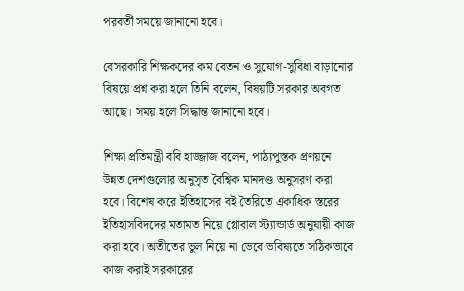পরবর্তী সময়ে জানানো হবে।

বেসরকারি শিক্ষকদের কম বেতন ও সুযোগ-সুবিধা বাড়ানোর বিষয়ে প্রশ্ন করা হলে তিনি বলেন, বিষয়টি সরকার অবগত আছে। সময় হলে সিদ্ধান্ত জানানো হবে।

শিক্ষা প্রতিমন্ত্রী ববি হাজ্জাজ বলেন, পাঠ্যপুস্তক প্রণয়নে উন্নত দেশগুলোর অনুসৃত বৈশ্বিক মানদণ্ড অনুসরণ করা হবে। বিশেষ করে ইতিহাসের বই তৈরিতে একাধিক স্তরের ইতিহাসবিদদের মতামত নিয়ে গ্লোবাল স্ট্যান্ডার্ড অনুযায়ী কাজ করা হবে। অতীতের ভুল নিয়ে না ভেবে ভবিষ্যতে সঠিকভাবে কাজ করাই সরকারের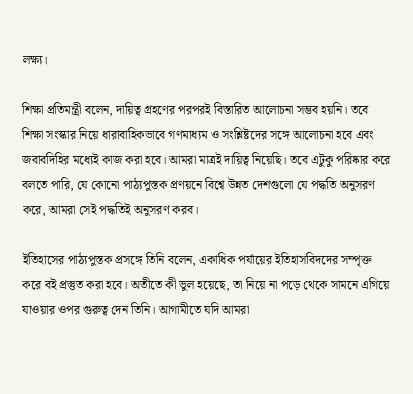লক্ষ্য।

শিক্ষা প্রতিমন্ত্রী বলেন, দায়িত্ব গ্রহণের পরপরই বিস্তারিত আলোচনা সম্ভব হয়নি। তবে শিক্ষা সংস্কার নিয়ে ধারাবাহিকভাবে গণমাধ্যম ও সংশ্লিষ্টদের সঙ্গে আলোচনা হবে এবং জবাবদিহির মধ্যেই কাজ করা হবে। আমরা মাত্রই দায়িত্ব নিয়েছি। তবে এটুকু পরিষ্কার করে বলতে পারি, যে কোনো পাঠ্যপুস্তক প্রণয়নে বিশ্বে উন্নত দেশগুলো যে পদ্ধতি অনুসরণ করে, আমরা সেই পদ্ধতিই অনুসরণ করব।

ইতিহাসের পাঠ্যপুস্তক প্রসঙ্গে তিনি বলেন, একাধিক পর্যায়ের ইতিহাসবিদদের সম্পৃক্ত করে বই প্রস্তুত করা হবে। অতীতে কী ভুল হয়েছে, তা নিয়ে না পড়ে থেকে সামনে এগিয়ে যাওয়ার ওপর গুরুত্ব দেন তিনি। আগামীতে যদি আমরা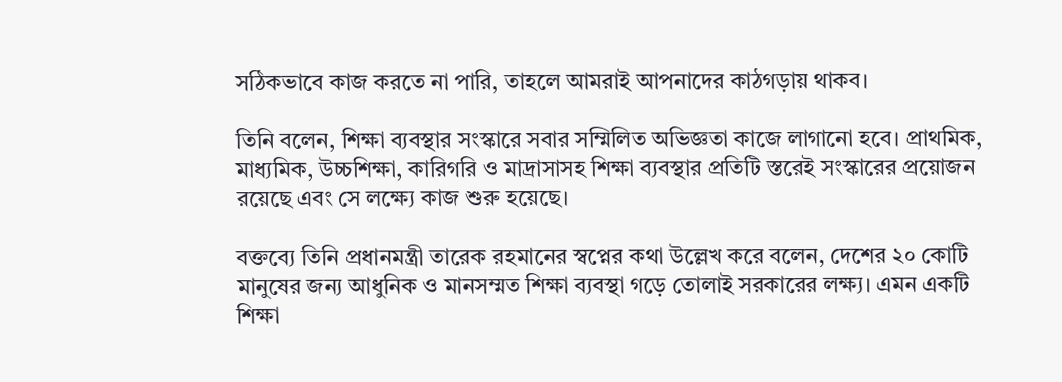সঠিকভাবে কাজ করতে না পারি, তাহলে আমরাই আপনাদের কাঠগড়ায় থাকব।

তিনি বলেন, শিক্ষা ব্যবস্থার সংস্কারে সবার সম্মিলিত অভিজ্ঞতা কাজে লাগানো হবে। প্রাথমিক, মাধ্যমিক, উচ্চশিক্ষা, কারিগরি ও মাদ্রাসাসহ শিক্ষা ব্যবস্থার প্রতিটি স্তরেই সংস্কারের প্রয়োজন রয়েছে এবং সে লক্ষ্যে কাজ শুরু হয়েছে।

বক্তব্যে তিনি প্রধানমন্ত্রী তারেক রহমানের স্বপ্নের কথা উল্লেখ করে বলেন, দেশের ২০ কোটি মানুষের জন্য আধুনিক ও মানসম্মত শিক্ষা ব্যবস্থা গড়ে তোলাই সরকারের লক্ষ্য। এমন একটি শিক্ষা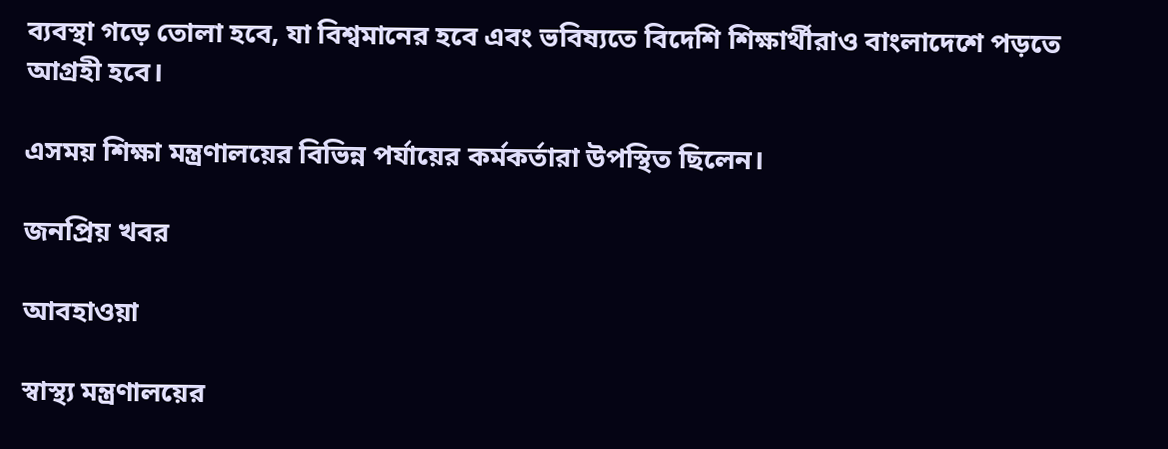ব্যবস্থা গড়ে তোলা হবে, যা বিশ্বমানের হবে এবং ভবিষ্যতে বিদেশি শিক্ষার্থীরাও বাংলাদেশে পড়তে আগ্রহী হবে।

এসময় শিক্ষা মন্ত্রণালয়ের বিভিন্ন পর্যায়ের কর্মকর্তারা উপস্থিত ছিলেন।

জনপ্রিয় খবর

আবহাওয়া

স্বাস্থ্য মন্ত্রণালয়ের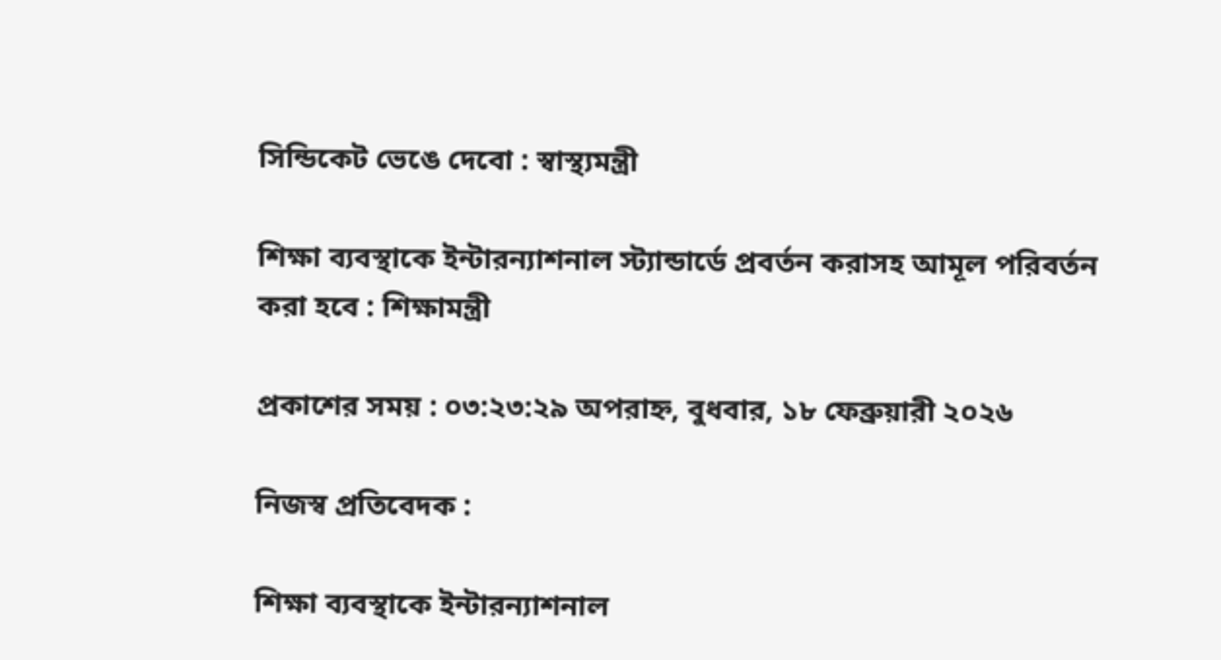সিন্ডিকেট ভেঙে দেবো : স্বাস্থ্যমন্ত্রী

শিক্ষা ব্যবস্থাকে ইন্টারন্যাশনাল স্ট্যান্ডার্ডে প্রবর্তন করাসহ আমূল পরিবর্তন করা হবে : শিক্ষামন্ত্রী

প্রকাশের সময় : ০৩:২৩:২৯ অপরাহ্ন, বুধবার, ১৮ ফেব্রুয়ারী ২০২৬

নিজস্ব প্রতিবেদক :

শিক্ষা ব্যবস্থাকে ইন্টারন্যাশনাল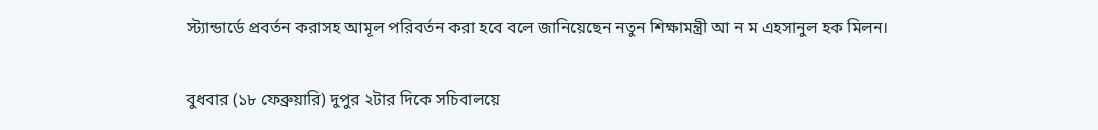স্ট্যান্ডার্ডে প্রবর্তন করাসহ আমূল পরিবর্তন করা হবে বলে জানিয়েছেন নতুন শিক্ষামন্ত্রী আ ন ম এহসানুল হক মিলন।

বুধবার (১৮ ফেব্রুয়ারি) দুপুর ২টার দিকে সচিবালয়ে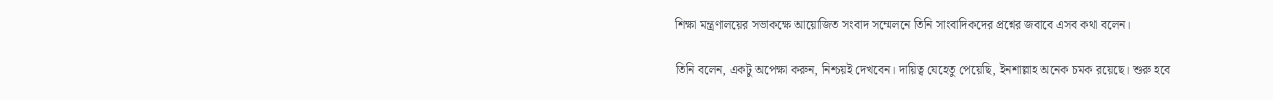শিক্ষা মন্ত্রণালয়ের সভাকক্ষে আয়োজিত সংবাদ সম্মেলনে তিনি সাংবাদিকদের প্রশ্নের জবাবে এসব কথা বলেন।

তিনি বলেন, একটু অপেক্ষা করুন, নিশ্চয়ই দেখবেন। দায়িত্ব যেহেতু পেয়েছি, ইনশাল্লাহ অনেক চমক রয়েছে। শুরু হবে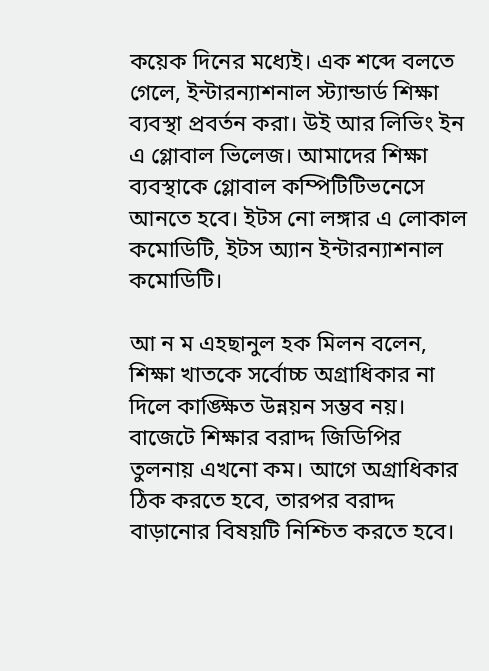কয়েক দিনের মধ্যেই। এক শব্দে বলতে গেলে, ইন্টারন্যাশনাল স্ট্যান্ডার্ড শিক্ষা ব্যবস্থা প্রবর্তন করা। উই আর লিভিং ইন এ গ্লোবাল ভিলেজ। আমাদের শিক্ষা ব্যবস্থাকে গ্লোবাল কম্পিটিটিভনেসে আনতে হবে। ইটস নো লঙ্গার এ লোকাল কমোডিটি, ইটস অ্যান ইন্টারন্যাশনাল কমোডিটি।

আ ন ম এহছানুল হক মিলন বলেন, শিক্ষা খাতকে সর্বোচ্চ অগ্রাধিকার না দিলে কাঙ্ক্ষিত উন্নয়ন সম্ভব নয়। বাজেটে শিক্ষার বরাদ্দ জিডিপির তুলনায় এখনো কম। আগে অগ্রাধিকার ঠিক করতে হবে, তারপর বরাদ্দ বাড়ানোর বিষয়টি নিশ্চিত করতে হবে।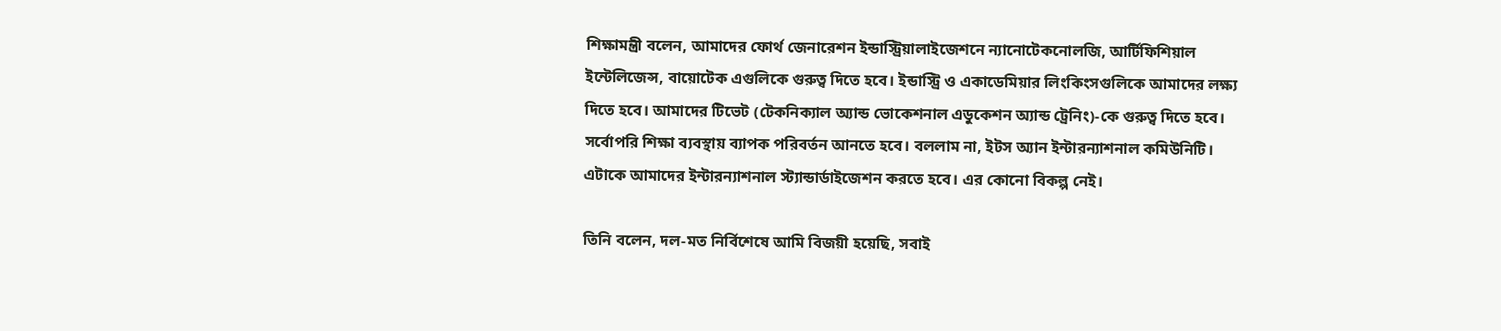শিক্ষামন্ত্রী বলেন, আমাদের ফোর্থ জেনারেশন ইন্ডাস্ট্রিয়ালাইজেশনে ন্যানোটেকনোলজি, আর্টিফিশিয়াল ইন্টেলিজেন্স, বায়োটেক এগুলিকে গুরুত্ব দিতে হবে। ইন্ডাস্ট্রি ও একাডেমিয়ার লিংকিংসগুলিকে আমাদের লক্ষ্য দিতে হবে। আমাদের টিভেট (টেকনিক্যাল অ্যান্ড ভোকেশনাল এডুকেশন অ্যান্ড ট্রেনিং)-কে গুরুত্ব দিতে হবে। সর্বোপরি শিক্ষা ব্যবস্থায় ব্যাপক পরিবর্তন আনতে হবে। বললাম না, ইটস অ্যান ইন্টারন্যাশনাল কমিউনিটি। এটাকে আমাদের ইন্টারন্যাশনাল স্ট্যান্ডার্ডাইজেশন করতে হবে। এর কোনো বিকল্প নেই।

তিনি বলেন, দল-মত নির্বিশেষে আমি বিজয়ী হয়েছি, সবাই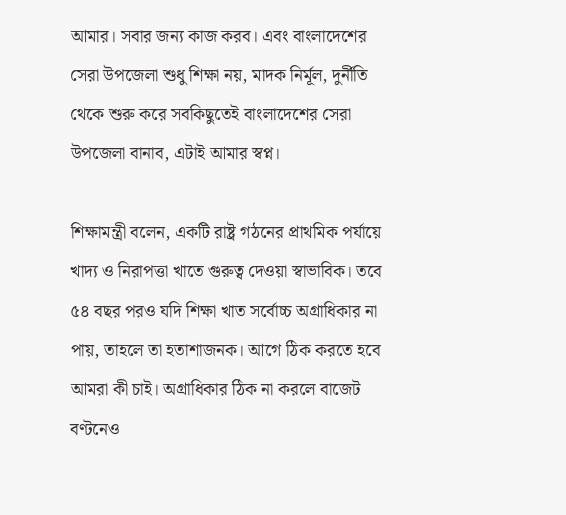আমার। সবার জন্য কাজ করব। এবং বাংলাদেশের সেরা উপজেলা শুধু শিক্ষা নয়, মাদক নির্মূল, দুর্নীতি থেকে শুরু করে সবকিছুতেই বাংলাদেশের সেরা উপজেলা বানাব, এটাই আমার স্বপ্ন।

শিক্ষামন্ত্রী বলেন, একটি রাষ্ট্র গঠনের প্রাথমিক পর্যায়ে খাদ্য ও নিরাপত্তা খাতে গুরুত্ব দেওয়া স্বাভাবিক। তবে ৫৪ বছর পরও যদি শিক্ষা খাত সর্বোচ্চ অগ্রাধিকার না পায়, তাহলে তা হতাশাজনক। আগে ঠিক করতে হবে আমরা কী চাই। অগ্রাধিকার ঠিক না করলে বাজেট বণ্টনেও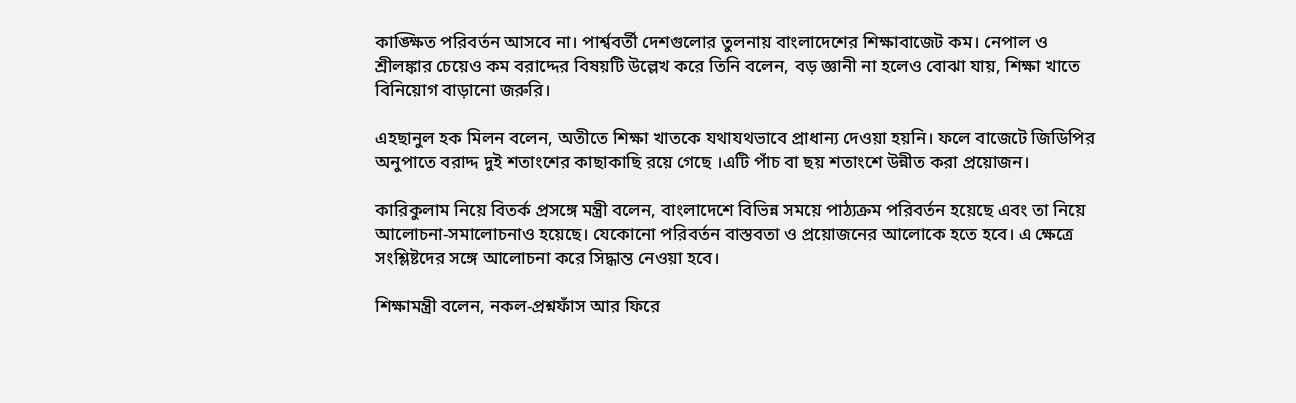কাঙ্ক্ষিত পরিবর্তন আসবে না। পার্শ্ববর্তী দেশগুলোর তুলনায় বাংলাদেশের শিক্ষাবাজেট কম। নেপাল ও শ্রীলঙ্কার চেয়েও কম বরাদ্দের বিষয়টি উল্লেখ করে তিনি বলেন, বড় জ্ঞানী না হলেও বোঝা যায়, শিক্ষা খাতে বিনিয়োগ বাড়ানো জরুরি।

এহছানুল হক মিলন বলেন, অতীতে শিক্ষা খাতকে যথাযথভাবে প্রাধান্য দেওয়া হয়নি। ফলে বাজেটে জিডিপির অনুপাতে বরাদ্দ দুই শতাংশের কাছাকাছি রয়ে গেছে ।এটি পাঁচ বা ছয় শতাংশে উন্নীত করা প্রয়োজন।

কারিকুলাম নিয়ে বিতর্ক প্রসঙ্গে মন্ত্রী বলেন, বাংলাদেশে বিভিন্ন সময়ে পাঠ্যক্রম পরিবর্তন হয়েছে এবং তা নিয়ে আলোচনা-সমালোচনাও হয়েছে। যেকোনো পরিবর্তন বাস্তবতা ও প্রয়োজনের আলোকে হতে হবে। এ ক্ষেত্রে সংশ্লিষ্টদের সঙ্গে আলোচনা করে সিদ্ধান্ত নেওয়া হবে।

শিক্ষামন্ত্রী বলেন, নকল-প্রশ্নফাঁস আর ফিরে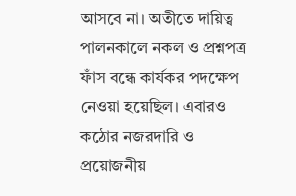আসবে না। অতীতে দায়িত্ব পালনকালে নকল ও প্রশ্নপত্র ফাঁস বন্ধে কার্যকর পদক্ষেপ নেওয়া হয়েছিল। এবারও কঠোর নজরদারি ও প্রয়োজনীয়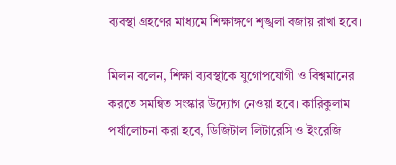ব্যবস্থা গ্রহণের মাধ্যমে শিক্ষাঙ্গণে শৃঙ্খলা বজায় রাখা হবে।

মিলন বলেন, শিক্ষা ব্যবস্থাকে যুগোপযোগী ও বিশ্বমানের করতে সমন্বিত সংস্কার উদ্যোগ নেওয়া হবে। কারিকুলাম পর্যালোচনা করা হবে, ডিজিটাল লিটারেসি ও ইংরেজি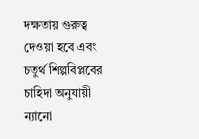দক্ষতায় গুরুত্ব দেওয়া হবে এবং চতুর্থ শিল্পবিপ্লবের চাহিদা অনুযায়ী ন্যানো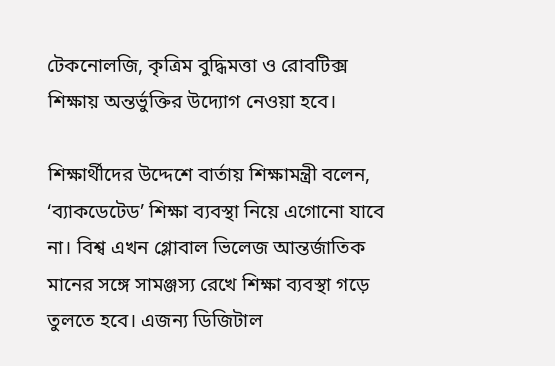টেকনোলজি, কৃত্রিম বুদ্ধিমত্তা ও রোবটিক্স শিক্ষায় অন্তর্ভুক্তির উদ্যোগ নেওয়া হবে।

শিক্ষার্থীদের উদ্দেশে বার্তায় শিক্ষামন্ত্রী বলেন, ‘ব্যাকডেটেড’ শিক্ষা ব্যবস্থা নিয়ে এগোনো যাবে না। বিশ্ব এখন গ্লোবাল ভিলেজ আন্তর্জাতিক মানের সঙ্গে সামঞ্জস্য রেখে শিক্ষা ব্যবস্থা গড়ে তুলতে হবে। এজন্য ডিজিটাল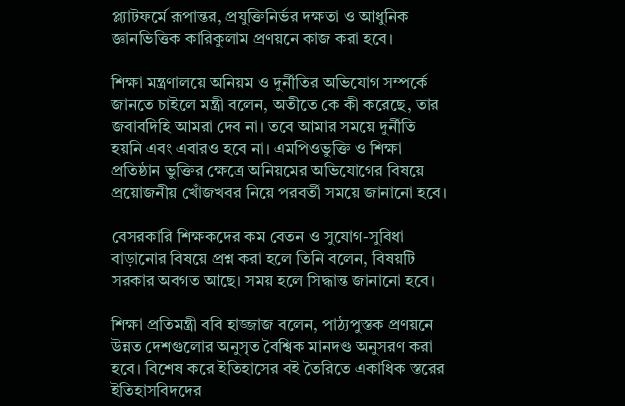প্ল্যাটফর্মে রূপান্তর, প্রযুক্তিনির্ভর দক্ষতা ও আধুনিক জ্ঞানভিত্তিক কারিকুলাম প্রণয়নে কাজ করা হবে।

শিক্ষা মন্ত্রণালয়ে অনিয়ম ও দুর্নীতির অভিযোগ সম্পর্কে জানতে চাইলে মন্ত্রী বলেন, অতীতে কে কী করেছে, তার জবাবদিহি আমরা দেব না। তবে আমার সময়ে দুর্নীতি হয়নি এবং এবারও হবে না। এমপিওভুক্তি ও শিক্ষা প্রতিষ্ঠান ভুক্তির ক্ষেত্রে অনিয়মের অভিযোগের বিষয়ে প্রয়োজনীয় খোঁজখবর নিয়ে পরবর্তী সময়ে জানানো হবে।

বেসরকারি শিক্ষকদের কম বেতন ও সুযোগ-সুবিধা বাড়ানোর বিষয়ে প্রশ্ন করা হলে তিনি বলেন, বিষয়টি সরকার অবগত আছে। সময় হলে সিদ্ধান্ত জানানো হবে।

শিক্ষা প্রতিমন্ত্রী ববি হাজ্জাজ বলেন, পাঠ্যপুস্তক প্রণয়নে উন্নত দেশগুলোর অনুসৃত বৈশ্বিক মানদণ্ড অনুসরণ করা হবে। বিশেষ করে ইতিহাসের বই তৈরিতে একাধিক স্তরের ইতিহাসবিদদের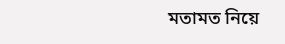মতামত নিয়ে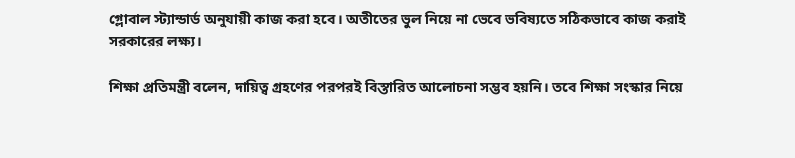গ্লোবাল স্ট্যান্ডার্ড অনুযায়ী কাজ করা হবে। অতীতের ভুল নিয়ে না ভেবে ভবিষ্যতে সঠিকভাবে কাজ করাই সরকারের লক্ষ্য।

শিক্ষা প্রতিমন্ত্রী বলেন, দায়িত্ব গ্রহণের পরপরই বিস্তারিত আলোচনা সম্ভব হয়নি। তবে শিক্ষা সংস্কার নিয়ে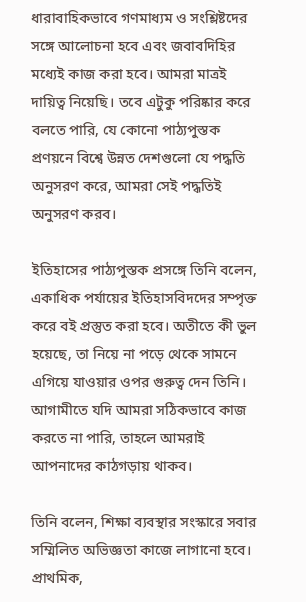ধারাবাহিকভাবে গণমাধ্যম ও সংশ্লিষ্টদের সঙ্গে আলোচনা হবে এবং জবাবদিহির মধ্যেই কাজ করা হবে। আমরা মাত্রই দায়িত্ব নিয়েছি। তবে এটুকু পরিষ্কার করে বলতে পারি, যে কোনো পাঠ্যপুস্তক প্রণয়নে বিশ্বে উন্নত দেশগুলো যে পদ্ধতি অনুসরণ করে, আমরা সেই পদ্ধতিই অনুসরণ করব।

ইতিহাসের পাঠ্যপুস্তক প্রসঙ্গে তিনি বলেন, একাধিক পর্যায়ের ইতিহাসবিদদের সম্পৃক্ত করে বই প্রস্তুত করা হবে। অতীতে কী ভুল হয়েছে, তা নিয়ে না পড়ে থেকে সামনে এগিয়ে যাওয়ার ওপর গুরুত্ব দেন তিনি। আগামীতে যদি আমরা সঠিকভাবে কাজ করতে না পারি, তাহলে আমরাই আপনাদের কাঠগড়ায় থাকব।

তিনি বলেন, শিক্ষা ব্যবস্থার সংস্কারে সবার সম্মিলিত অভিজ্ঞতা কাজে লাগানো হবে। প্রাথমিক,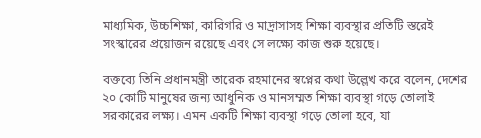মাধ্যমিক, উচ্চশিক্ষা, কারিগরি ও মাদ্রাসাসহ শিক্ষা ব্যবস্থার প্রতিটি স্তরেই সংস্কারের প্রয়োজন রয়েছে এবং সে লক্ষ্যে কাজ শুরু হয়েছে।

বক্তব্যে তিনি প্রধানমন্ত্রী তারেক রহমানের স্বপ্নের কথা উল্লেখ করে বলেন, দেশের ২০ কোটি মানুষের জন্য আধুনিক ও মানসম্মত শিক্ষা ব্যবস্থা গড়ে তোলাই সরকারের লক্ষ্য। এমন একটি শিক্ষা ব্যবস্থা গড়ে তোলা হবে, যা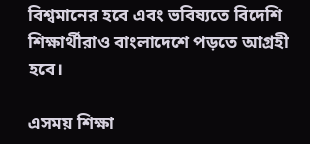বিশ্বমানের হবে এবং ভবিষ্যতে বিদেশি শিক্ষার্থীরাও বাংলাদেশে পড়তে আগ্রহী হবে।

এসময় শিক্ষা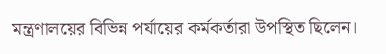মন্ত্রণালয়ের বিভিন্ন পর্যায়ের কর্মকর্তারা উপস্থিত ছিলেন।